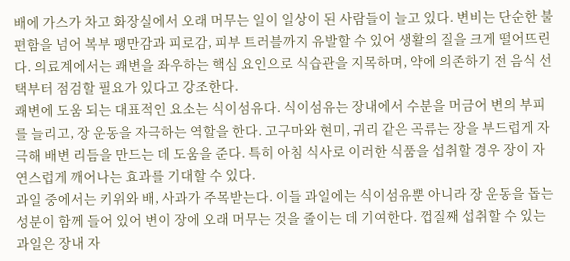배에 가스가 차고 화장실에서 오래 머무는 일이 일상이 된 사람들이 늘고 있다. 변비는 단순한 불편함을 넘어 복부 팽만감과 피로감, 피부 트러블까지 유발할 수 있어 생활의 질을 크게 떨어뜨린다. 의료계에서는 쾌변을 좌우하는 핵심 요인으로 식습관을 지목하며, 약에 의존하기 전 음식 선택부터 점검할 필요가 있다고 강조한다.
쾌변에 도움 되는 대표적인 요소는 식이섬유다. 식이섬유는 장내에서 수분을 머금어 변의 부피를 늘리고, 장 운동을 자극하는 역할을 한다. 고구마와 현미, 귀리 같은 곡류는 장을 부드럽게 자극해 배변 리듬을 만드는 데 도움을 준다. 특히 아침 식사로 이러한 식품을 섭취할 경우 장이 자연스럽게 깨어나는 효과를 기대할 수 있다.
과일 중에서는 키위와 배, 사과가 주목받는다. 이들 과일에는 식이섬유뿐 아니라 장 운동을 돕는 성분이 함께 들어 있어 변이 장에 오래 머무는 것을 줄이는 데 기여한다. 껍질째 섭취할 수 있는 과일은 장내 자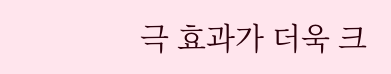극 효과가 더욱 크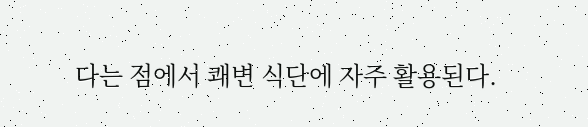다는 점에서 쾌변 식단에 자주 활용된다.